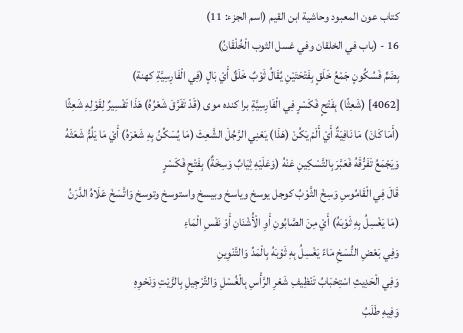كتاب عون المعبود وحاشية ابن القيم (اسم الجزء: 11)
16 - (باب في الخلقان وفي غسل الثوب الْخُلْقَانُ)
بِضَمٍّ فَسُكُونٍ جَمْعُ خَلَقٍ بِفَتْحَتَيْنِ يُقَالُ ثَوْبٌ خَلَقٌ أَيْ بَالٍ (فِي الْفَارِسِيَّةِ كهنة)
[4062] (شَعِثًا) بِفَتْحٍ فَكَسْرٍ فِي الْفَارِسِيَّةِ برا كنده موى (قَدْ تَفَرَّقَ شَعْرُهُ) هَذَا تَفْسِيرٌ لِقَوْلِهِ شَعِثًا (أَمَا كَانَ) مَا نَافِيَةٌ أَيْ أَلَمْ يَكُنْ (هَذَا) يَعْنِي الرَّجُلَ الشَّعِثَ (مَا يُسَكِّنُ بِهِ شَعْرَهُ) أَيْ مَا يَلُمُّ شَعَثَهُ وَيَجْمَعُ تَفَرُّقَهُ فَعَبَّرَ بِالتَّسْكِينِ عَنْهُ (وَعَلَيْهِ ثِيَابٌ وَسِخَةٌ) بِفَتْحٍ فَكَسْرٍ
قَالَ فِي الْقَامُوسِ وَسِخَ الثَّوْبُ كوجل يوسخ وياسخ وبيسخ واستوسخ وتوسخ وَاتَّسَخَ عَلَاهُ الدَّرَنُ (مَا يَغْسِلُ بِهِ ثَوْبَهُ) أَيْ مِنَ الصَّابُونِ أَوِ الْأُشْنَانِ أَوْ نَفْسِ الْمَاءِ
وَفِي بَعْضِ النُّسَخِ مَاءً يَغْسِلُ بِهِ ثَوْبَهُ بِالْمَدِّ وَالتَّنْوِينِ
وَفِي الْحَدِيثِ اسْتِحْبَابُ تَنْظِيفِ شَعْرِ الرَّأْسِ بِالْغُسْلِ وَالتَّرْجِيلِ بِالزَّيْتِ وَنَحْوِهِ
وَفِيهِ طَلَبُ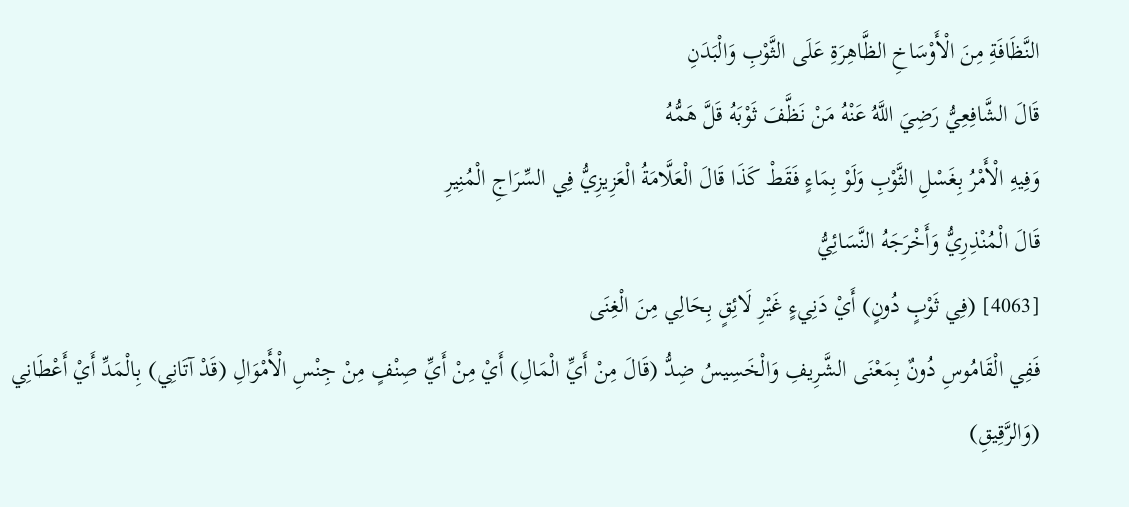النَّظَافَةِ مِنَ الْأَوْسَاخِ الظَّاهِرَةِ عَلَى الثَّوْبِ وَالْبَدَنِ
قَالَ الشَّافِعِيُّ رَضِيَ اللَّهُ عَنْهُ مَنْ نَظَّفَ ثَوْبَهُ قَلَّ هَمُّهُ
وَفِيهِ الْأَمْرُ بِغَسْلِ الثَّوْبِ وَلَوْ بِمَاءٍ فَقَطْ كَذَا قَالَ الْعَلَّامَةُ الْعَزِيزِيُّ فِي السِّرَاجِ الْمُنِيرِ
قَالَ الْمُنْذِرِيُّ وَأَخْرَجَهُ النَّسَائِيُّ
[4063] (فِي ثَوْبٍ دُونٍ) أَيْ دَنِيءٍ غَيْرِ لَائِقٍ بِحَالِي مِنَ الْغِنَى
فَفِي الْقَامُوسِ دُونٌ بِمَعْنَى الشَّرِيفِ وَالْخَسِيسُ ضِدُّ (قَالَ مِنْ أَيِّ الْمَالِ) أَيْ مِنْ أَيِّ صِنْفٍ مِنْ جِنْسِ الْأَمْوَالِ (قَدْ آتَانِي) بِالْمَدِّ أَيْ أَعْطَانِي (وَالرَّقِيقِ)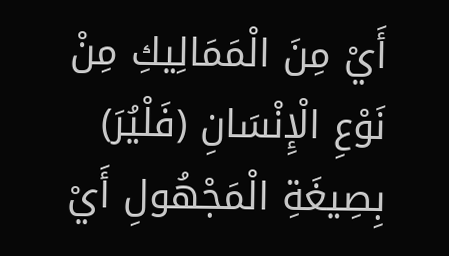أَيْ مِنَ الْمَمَالِيكِ مِنْ نَوْعِ الْإِنْسَانِ (فَلْيُرَ) بِصِيغَةِ الْمَجْهُولِ أَيْ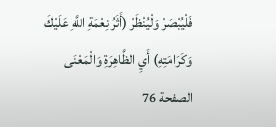فَلْيُبْصَرْ وَلْيُنْظَرْ (أَثَرُ نِعْمَةِ اللَّهِ عَلَيْكَ وَكَرَامَتِهِ) أَيِ الظَّاهِرَةِ وَالْمَعْنَى
الصفحة 76